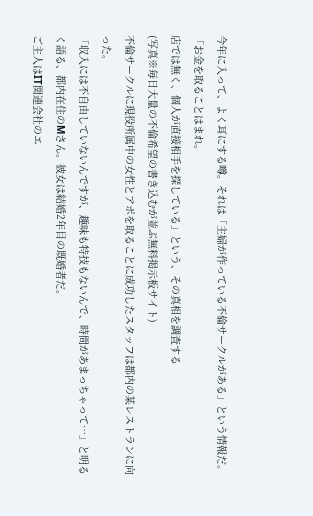今年に入って、よく耳にする噂。それは「主婦が作っている不倫サークルがある」という情報だ。「お金を取ることはまれ。
店では無く、個人が直接相手を探している」という、その真相を調査する
(写真※毎日大量の不倫希望の書き込むが並ぶ無料掲示板サイト)
不倫サークルに現役所属中の女性とアポを取ることに成功したスタッフは都内の某レストランに向った。
「収入には不自由していないんですが、趣味も特技もないんで、時間があまっちゃって…」と明るく語る、都内在住のMさん。彼女は結婚2年目の既婚者だ。
ご主人はIT関連会社のエ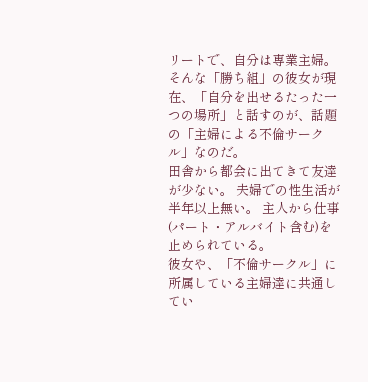リートで、自分は専業主婦。 そんな「勝ち組」の彼女が現在、「自分を出せるたった一つの場所」と話すのが、話題の「主婦による不倫サークル」なのだ。
田舎から都会に出てきて友達が少ない。 夫婦での性生活が半年以上無い。 主人から仕事(パート・アルバイト含む)を止められている。
彼女や、「不倫サークル」に所属している主婦達に共通してい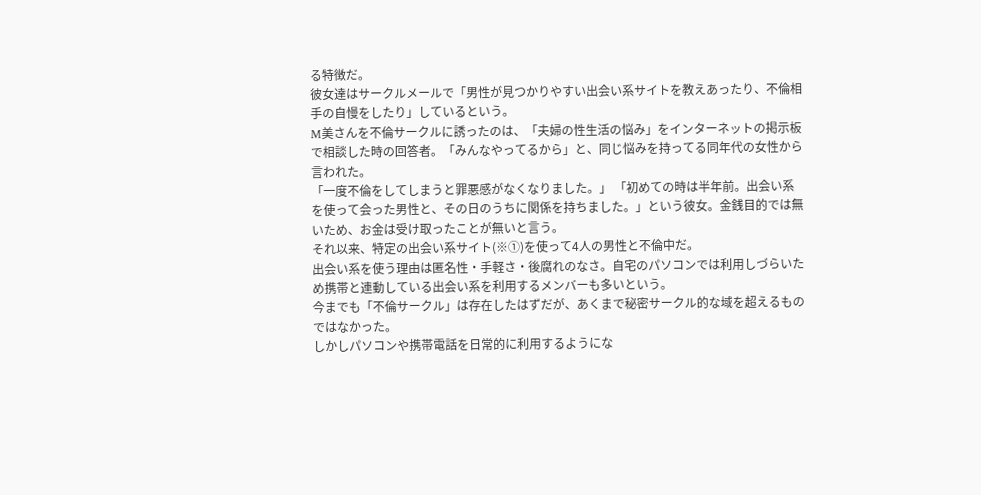る特徴だ。
彼女達はサークルメールで「男性が見つかりやすい出会い系サイトを教えあったり、不倫相手の自慢をしたり」しているという。
M美さんを不倫サークルに誘ったのは、「夫婦の性生活の悩み」をインターネットの掲示板で相談した時の回答者。「みんなやってるから」と、同じ悩みを持ってる同年代の女性から言われた。
「一度不倫をしてしまうと罪悪感がなくなりました。」 「初めての時は半年前。出会い系を使って会った男性と、その日のうちに関係を持ちました。」という彼女。金銭目的では無いため、お金は受け取ったことが無いと言う。
それ以来、特定の出会い系サイト(※①)を使って4人の男性と不倫中だ。
出会い系を使う理由は匿名性・手軽さ・後腐れのなさ。自宅のパソコンでは利用しづらいため携帯と連動している出会い系を利用するメンバーも多いという。
今までも「不倫サークル」は存在したはずだが、あくまで秘密サークル的な域を超えるものではなかった。
しかしパソコンや携帯電話を日常的に利用するようにな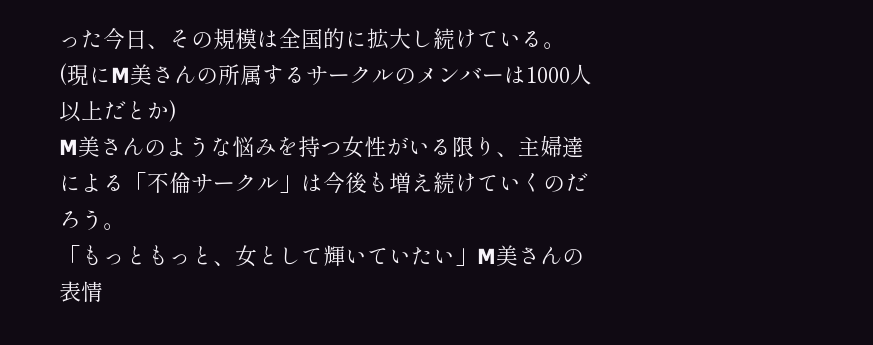った今日、その規模は全国的に拡大し続けている。
(現にM美さんの所属するサークルのメンバーは1000人以上だとか)
M美さんのような悩みを持つ女性がいる限り、主婦達による「不倫サークル」は今後も増え続けていくのだろう。
「もっともっと、女として輝いていたい」M美さんの表情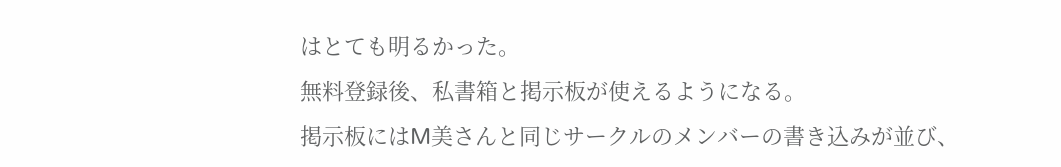はとても明るかった。
無料登録後、私書箱と掲示板が使えるようになる。
掲示板にはM美さんと同じサークルのメンバーの書き込みが並び、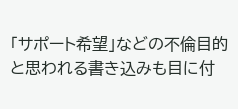「サポート希望」などの不倫目的と思われる書き込みも目に付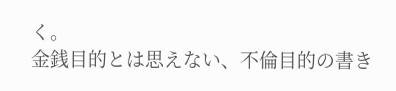く。
金銭目的とは思えない、不倫目的の書き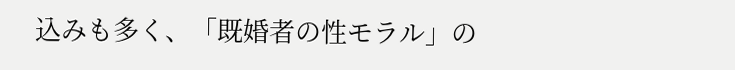込みも多く、「既婚者の性モラル」の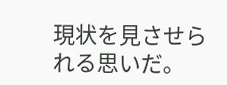現状を見させられる思いだ。